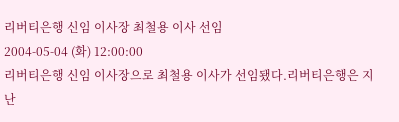리버티은행 신임 이사장 최철용 이사 선임
2004-05-04 (화) 12:00:00
리버티은행 신임 이사장으로 최철용 이사가 선임됐다.리버티은행은 지난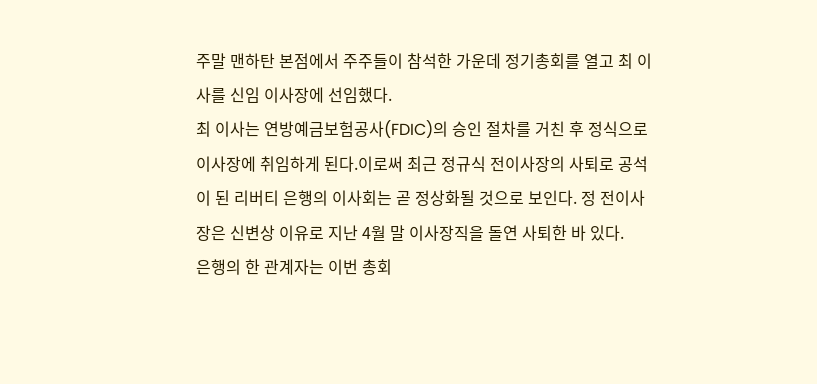주말 맨하탄 본점에서 주주들이 참석한 가운데 정기총회를 열고 최 이사를 신임 이사장에 선임했다.
최 이사는 연방예금보험공사(FDIC)의 승인 절차를 거친 후 정식으로 이사장에 취임하게 된다.이로써 최근 정규식 전이사장의 사퇴로 공석이 된 리버티 은행의 이사회는 곧 정상화될 것으로 보인다. 정 전이사장은 신변상 이유로 지난 4월 말 이사장직을 돌연 사퇴한 바 있다.
은행의 한 관계자는 이번 총회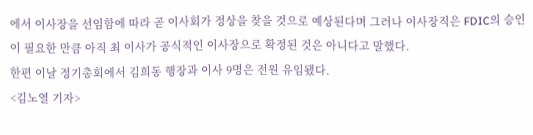에서 이사장을 선임함에 따라 곧 이사회가 정상을 찾을 것으로 예상된다며 그러나 이사장직은 FDIC의 승인이 필요한 만큼 아직 최 이사가 공식적인 이사장으로 확정된 것은 아니다고 말했다.
한편 이날 정기총회에서 김희동 행장과 이사 9명은 전원 유임됐다.
<김노열 기자>